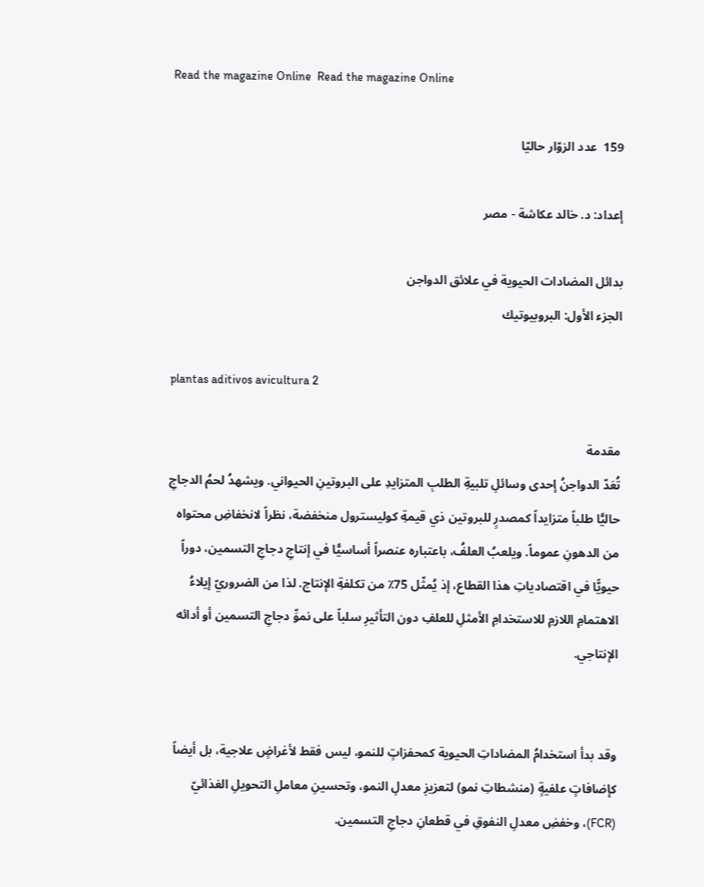Read the magazine Online  Read the magazine Online

159  عدد الزوّار حاليّا

إعداد: د. خالد عكاشة - مصر

بدائل المضادات الحيوية في علائق الدواجن
الجزء الأول: البروبيوتيك

plantas aditivos avicultura 2

مقدمة
تُعَدّ الدواجنُ إحدى وسائلِ تلبيةِ الطلبِ المتزايدِ على البروتينِ الحيواني. ويشهدُ لحمُ الدجاجِ حاليًّا طلباً متزايداً كمصدرٍ للبروتين ذي قيمةِ كوليسترول منخفضة، نظراً لانخفاضِ محتواه من الدهونِ عموماً. ويلعبُ العلفُ، باعتباره عنصراً أساسيًّا في إنتاجِ دجاجِ التسمين، دوراً حيويًّا في اقتصادياتِ هذا القطاع، إذ يُمثّل 75٪ من تكلفةِ الإنتاج. لذا من الضروريّ إيلاءُ الاهتمامِ اللازمِ للاستخدامِ الأمثلِ للعلفِ دون التأثيرِ سلباً على نموِّ دجاجِ التسمين أو أدائه الإنتاجي.


وقد بدأ استخدامُ المضاداتِ الحيوية كمحفزاتٍ للنمو، ليس فقط لأغراضٍ علاجية، بل أيضاً كإضافاتٍ علفيةٍ (منشطاتِ نمو) لتعزيزِ معدلِ النمو، وتحسينِ معاملِ التحويلِ الغذائيّ (FCR)، وخفضِ معدلِ النفوقِ في قطعانِ دجاجِ التسمين.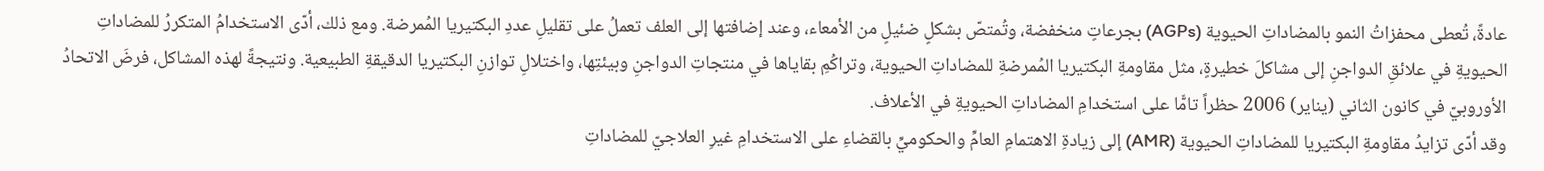عادةً، تُعطى محفزاتُ النمو بالمضاداتِ الحيوية (AGPs) بجرعاتٍ منخفضة، وتُمتصّ بشكلٍ ضئيلٍ من الأمعاء، وعند إضافتها إلى العلف تعملُ على تقليلِ عددِ البكتيريا المُمرضة. ومع ذلك، أدّى الاستخدامُ المتكررُ للمضاداتِ الحيويةِ في علائقِ الدواجنِ إلى مشاكلَ خطيرةٍ، مثل مقاومةِ البكتيريا المُمرضةِ للمضاداتِ الحيوية، وتراكُمِ بقاياها في منتجاتِ الدواجنِ وبيئتِها، واختلالِ توازنِ البكتيريا الدقيقةِ الطبيعية. ونتيجةً لهذه المشاكل، فرضَ الاتحادُ الأوروبيّ في كانون الثاني (يناير) 2006 حظراً تامًّا على استخدامِ المضاداتِ الحيويةِ في الأعلاف.
وقد أدّى تزايدُ مقاومةِ البكتيريا للمضاداتِ الحيوية (AMR) إلى زيادةِ الاهتمامِ العامِّ والحكوميِّ بالقضاءِ على الاستخدامِ غيرِ العلاجيّ للمضاداتِ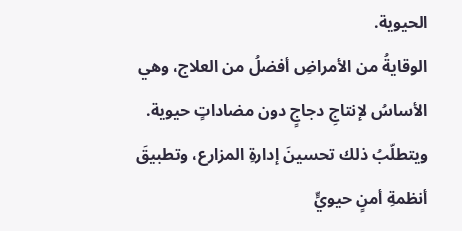الحيوية.
الوقايةُ من الأمراضِ أفضلُ من العلاج، وهي الأساسُ لإنتاجِ دجاجٍ دون مضاداتٍ حيوية. ويتطلّبُ ذلك تحسينَ إدارةِ المزارع، وتطبيقَ أنظمةِ أمنٍ حيويٍّ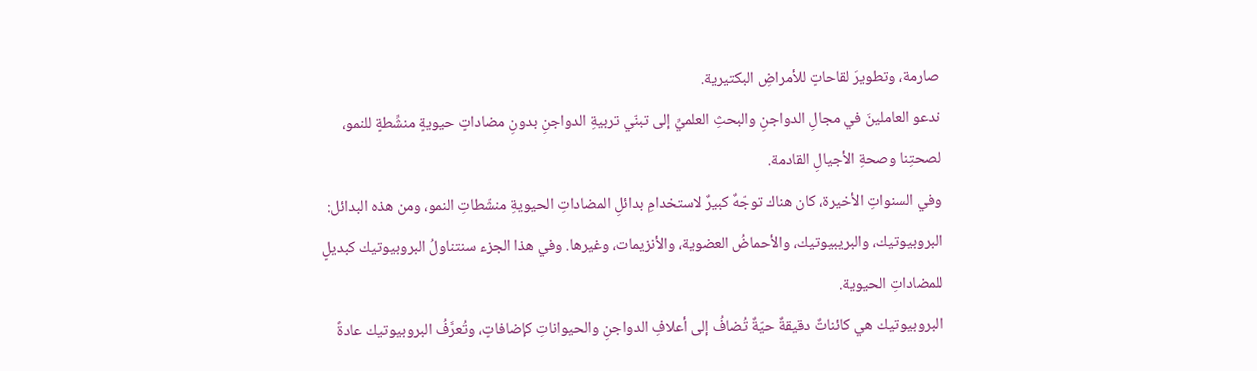صارمة، وتطويرَ لقاحاتٍ للأمراضِ البكتيرية.
ندعو العاملينَ في مجالِ الدواجنِ والبحثِ العلميِّ إلى تبنّي تربيةِ الدواجنِ بدونِ مضاداتٍ حيويةٍ منشِّطةٍ للنمو، لصحتِنا وصحةِ الأجيالِ القادمة.
وفي السنواتِ الأخيرة، كان هناك توجّهٌ كبيرٌ لاستخدامِ بدائلِ المضاداتِ الحيويةِ منشّطاتِ النمو، ومن هذه البدائل: البروبيوتيك، والبريبيوتيك، والأحماضُ العضوية، والأنزيمات، وغيرها. وفي هذا الجزء سنتناولُ البروبيوتيك كبديلٍ للمضاداتِ الحيوية.
البروبيوتيك هي كائناتٌ دقيقةٌ حيّةٌ تُضافُ إلى أعلافِ الدواجنِ والحيواناتِ كإضافاتٍ، وتُعرَّفُ البروبيوتيك عادةً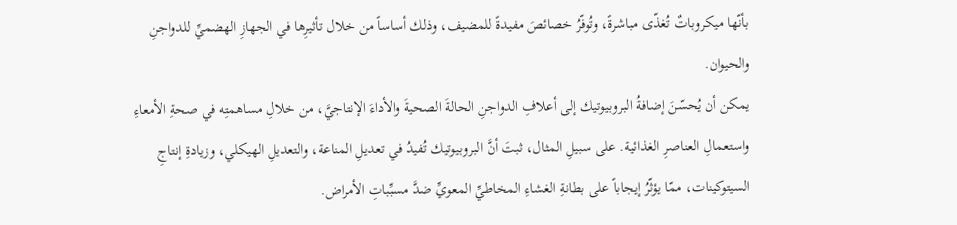بأنّها ميكروباتٌ تُغذّى مباشرةً، وتُوفّرُ خصائصَ مفيدةً للمضيف، وذلك أساساً من خلال تأثيرِها في الجهازِ الهضميِّ للدواجنِ والحيوان.
يمكن أن يُحسّنَ إضافةُ البروبيوتيك إلى أعلافِ الدواجنِ الحالةَ الصحيةَ والأداءَ الإنتاجيَّ، من خلالِ مساهمتِه في صحةِ الأمعاءِ واستعمالِ العناصرِ الغذائية. على سبيلِ المثال، ثبتَ أنَّ البروبيوتيك تُفيدُ في تعديلِ المناعة، والتعديلِ الهيكلي، وزيادةِ إنتاجِ السيتوكينات، ممّا يؤثّرُ إيجاباً على بطانةِ الغشاءِ المخاطيِّ المعويِّ ضدَّ مسبِّباتِ الأمراض.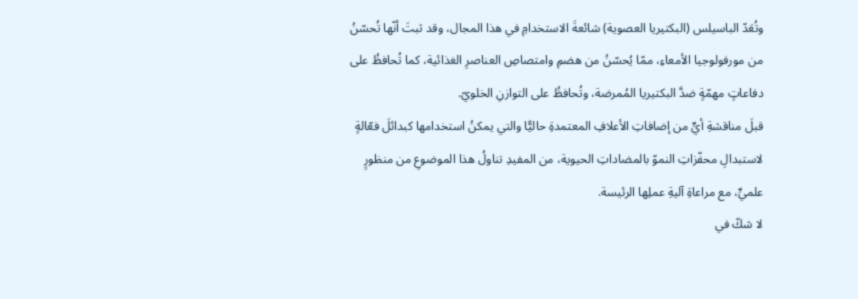وتُعَدّ الباسيلس (البكتيريا العصوية) شائعةَ الاستخدامِ في هذا المجال، وقد ثبتَ أنّها تُحسّنُ من مورفولوجيا الأمعاءِ، ممّا يُحسّنُ من هضمِ وامتصاصِ العناصرِ الغذائية، كما تُحافظُ على دفاعاتٍ مهمّةٍ ضدَّ البكتيريا المُمرضة، وتُحافظُ على التوازنِ الخلويّ.
قبلَ مناقشةِ أيٍّ من إضافاتِ الأعلافِ المعتمدةِ حاليًّا والتي يمكنُ استخدامها كبدائلَ فعّالةٍ لاستبدالِ محفّزاتِ النموّ بالمضاداتِ الحيوية، من المفيدِ تناولُ هذا الموضوعِ من منظورٍ علميٍّ، مع مراعاةِ آليةِ عملِها الرئيسة.
لا شكّ في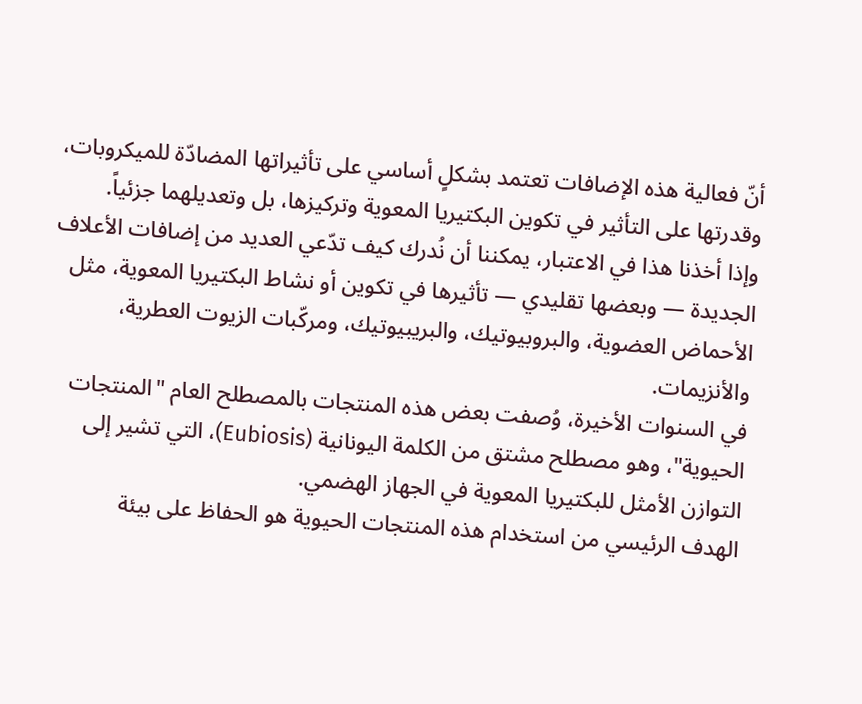أنّ فعالية هذه الإضافات تعتمد بشكلٍ أساسي على تأثيراتها المضادّة للميكروبات، وقدرتها على التأثير في تكوين البكتيريا المعوية وتركيزها، بل وتعديلهما جزئياً.
وإذا أخذنا هذا في الاعتبار، يمكننا أن نُدرك كيف تدّعي العديد من إضافات الأعلاف الجديدة — وبعضها تقليدي — تأثيرها في تكوين أو نشاط البكتيريا المعوية، مثل الأحماض العضوية، والبروبيوتيك، والبريبيوتيك، ومركّبات الزيوت العطرية، والأنزيمات.
في السنوات الأخيرة، وُصفت بعض هذه المنتجات بالمصطلح العام "المنتجات الحيوية"، وهو مصطلح مشتق من الكلمة اليونانية (Eubiosis)، التي تشير إلى التوازن الأمثل للبكتيريا المعوية في الجهاز الهضمي.
الهدف الرئيسي من استخدام هذه المنتجات الحيوية هو الحفاظ على بيئة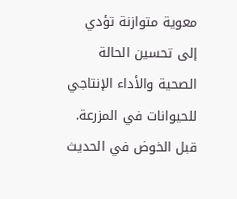معوية متوازنة تؤدي إلى تحسين الحالة الصحية والأداء الإنتاجي للحيوانات في المزرعة.
قبل الخوض في الحديث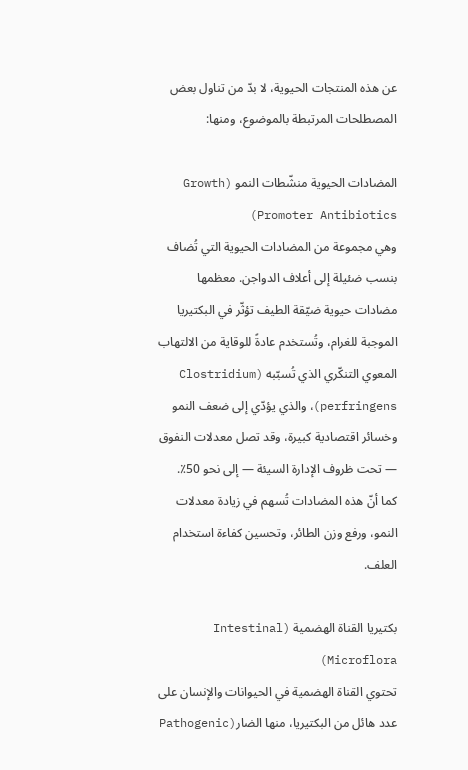عن هذه المنتجات الحيوية، لا بدّ من تناول بعض المصطلحات المرتبطة بالموضوع، ومنها:

المضادات الحيوية منشّطات النمو (Growth Promoter Antibiotics)
وهي مجموعة من المضادات الحيوية التي تُضاف بنسب ضئيلة إلى أعلاف الدواجن. معظمها مضادات حيوية ضيّقة الطيف تؤثّر في البكتيريا الموجبة للغرام، وتُستخدم عادةً للوقاية من الالتهاب المعوي التنكّري الذي تُسبّبه (Clostridium perfringens)، والذي يؤدّي إلى ضعف النمو وخسائر اقتصادية كبيرة، وقد تصل معدلات النفوق — تحت ظروف الإدارة السيئة — إلى نحو 50٪.
كما أنّ هذه المضادات تُسهم في زيادة معدلات النمو، ورفع وزن الطائر، وتحسين كفاءة استخدام العلف.

بكتيريا القناة الهضمية (Intestinal Microflora)
تحتوي القناة الهضمية في الحيوانات والإنسان على عدد هائل من البكتيريا، منها الضار(Pathogenic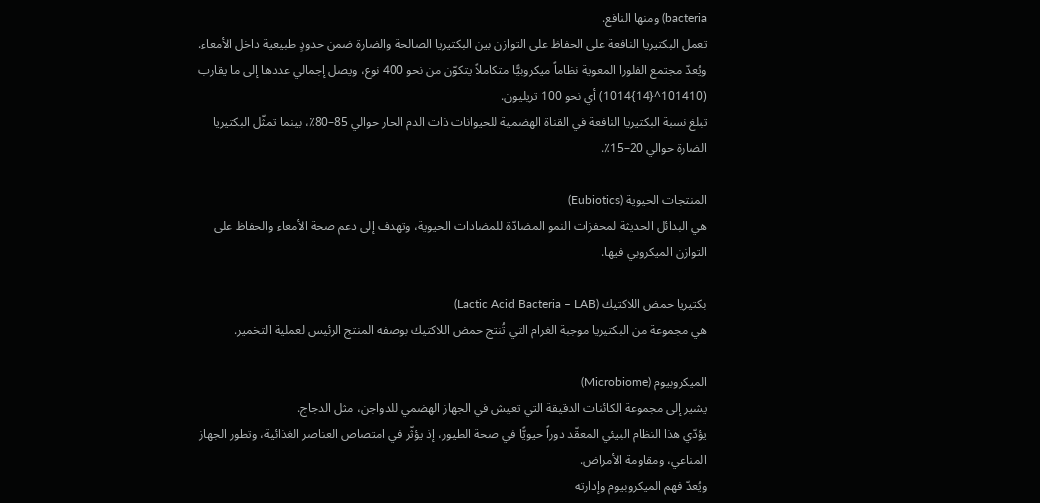bacteria) ومنها النافع.
تعمل البكتيريا النافعة على الحفاظ على التوازن بين البكتيريا الصالحة والضارة ضمن حدودٍ طبيعية داخل الأمعاء.
ويُعدّ مجتمع الفلورا المعوية نظاماً ميكروبيًّا متكاملاً يتكوّن من نحو 400 نوع، ويصل إجمالي عددها إلى ما يقارب (101410^{14}1014) أي نحو 100 تريليون.
تبلغ نسبة البكتيريا النافعة في القناة الهضمية للحيوانات ذات الدم الحار حوالي 85–80٪، بينما تمثّل البكتيريا الضارة حوالي 20–15٪.

المنتجات الحيوية (Eubiotics)
هي البدائل الحديثة لمحفزات النمو المضادّة للمضادات الحيوية، وتهدف إلى دعم صحة الأمعاء والحفاظ على التوازن الميكروبي فيها.

بكتيريا حمض اللاكتيك (Lactic Acid Bacteria – LAB)
هي مجموعة من البكتيريا موجبة الغرام التي تُنتج حمض اللاكتيك بوصفه المنتج الرئيس لعملية التخمير.

الميكروبيوم (Microbiome)
يشير إلى مجموعة الكائنات الدقيقة التي تعيش في الجهاز الهضمي للدواجن، مثل الدجاج.
يؤدّي هذا النظام البيئي المعقّد دوراً حيويًّا في صحة الطيور، إذ يؤثّر في امتصاص العناصر الغذائية، وتطور الجهاز المناعي، ومقاومة الأمراض.
ويُعدّ فهم الميكروبيوم وإدارته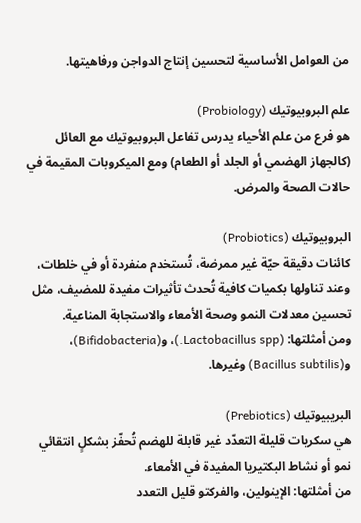من العوامل الأساسية لتحسين إنتاج الدواجن ورفاهيتها.

علم البروبيوتيك (Probiology)
هو فرع من علم الأحياء يدرس تفاعل البروبيوتيك مع العائل (كالجهاز الهضمي أو الجلد أو الطعام) ومع الميكروبات المقيمة في حالات الصحة والمرض.

البروبيوتيك (Probiotics)
كائنات دقيقة حيّة غير ممرضة، تُستخدم منفردة أو في خلطات، وعند تناولها بكميات كافية تُحدث تأثيرات مفيدة للمضيف، مثل تحسين معدلات النمو وصحة الأمعاء والاستجابة المناعية.
ومن أمثلتها: (Lactobacillus spp.)، و(Bifidobacteria)، و(Bacillus subtilis) وغيرها.

البريبيوتيك (Prebiotics)
هي سكريات قليلة التعدّد غير قابلة للهضم تُحفّز بشكلٍ انتقائي نمو أو نشاط البكتيريا المفيدة في الأمعاء.
من أمثلتها: الإينولين، والفركتو قليل التعدد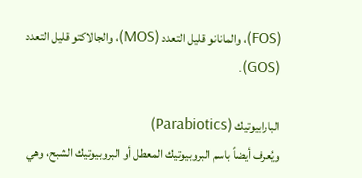(FOS)، والمانانو قليل التعدد (MOS)، والجالاكتو قليل التعدد (GOS).

البارابيوتيك (Parabiotics)
ويُعرف أيضاً باسم البروبيوتيك المعطل أو البروبيوتيك الشبح، وهي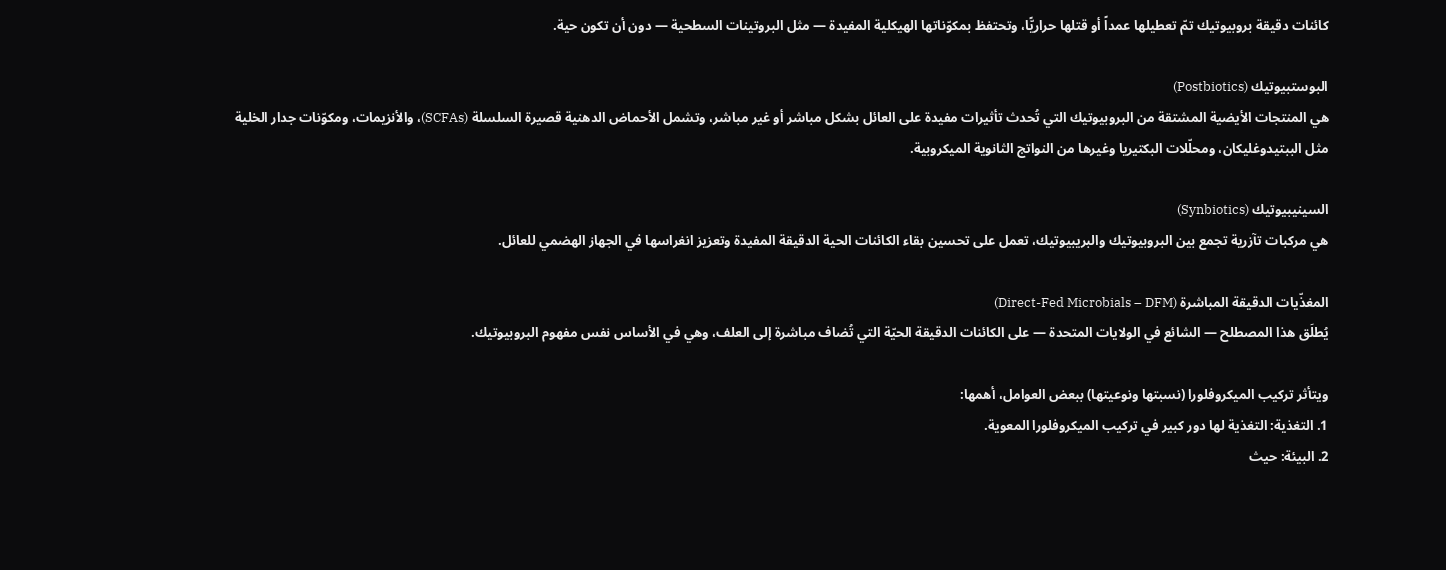كائنات دقيقة بروبيوتيك تمّ تعطيلها عمداً أو قتلها حراريًّا، وتحتفظ بمكوّناتها الهيكلية المفيدة — مثل البروتينات السطحية — دون أن تكون حية.

البوستبيوتيك (Postbiotics)
هي المنتجات الأيضية المشتقة من البروبيوتيك التي تُحدث تأثيرات مفيدة على العائل بشكل مباشر أو غير مباشر، وتشمل الأحماض الدهنية قصيرة السلسلة (SCFAs)، والأنزيمات، ومكوّنات جدار الخلية مثل الببتيدوغليكان، ومحلّلات البكتيريا وغيرها من النواتج الثانوية الميكروبية.

السينيبيوتيك (Synbiotics)
هي مركبات تآزرية تجمع بين البروبيوتيك والبريبيوتيك، تعمل على تحسين بقاء الكائنات الحية الدقيقة المفيدة وتعزيز انغراسها في الجهاز الهضمي للعائل.

المغذّيات الدقيقة المباشرة (Direct-Fed Microbials – DFM)
يُطلَق هذا المصطلح — الشائع في الولايات المتحدة — على الكائنات الدقيقة الحيّة التي تُضاف مباشرة إلى العلف، وهي في الأساس نفس مفهوم البروبيوتيك.

ويتأثر تركيب الميكروفلورا (نسبتها ونوعيتها) ببعض العوامل، أهمها:
1. التغذية: التغذية لها دور كبير في تركيب الميكروفلورا المعوية.
2. البيئة: حيث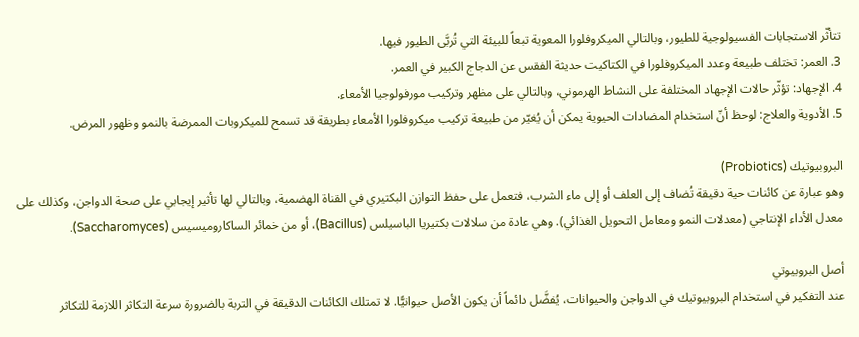تتأثّر الاستجابات الفسيولوجية للطيور، وبالتالي الميكروفلورا المعوية تبعاً للبيئة التي تُربَّى الطيور فيها.
3. العمر: تختلف طبيعة وعدد الميكروفلورا في الكتاكيت حديثة الفقس عن الدجاج الكبير في العمر.
4. الإجهاد: تؤثّر حالات الإجهاد المختلفة على النشاط الهرموني، وبالتالي على مظهر وتركيب مورفولوجيا الأمعاء.
5. الأدوية والعلاج: لوحظ أنّ استخدام المضادات الحيوية يمكن أن يُغيّر من طبيعة تركيب ميكروفلورا الأمعاء بطريقة قد تسمح للميكروبات الممرضة بالنمو وظهور المرض.

البروبيوتيك (Probiotics)
وهو عبارة عن كائنات حية دقيقة تُضاف إلى العلف أو إلى ماء الشرب، فتعمل على حفظ التوازن البكتيري في القناة الهضمية، وبالتالي لها تأثير إيجابي على صحة الدواجن، وكذلك على معدل الأداء الإنتاجي (معدلات النمو ومعامل التحويل الغذائي). وهي عادة من سلالات بكتيريا الباسيلس (Bacillus)، أو من خمائر الساكاروميسيس (Saccharomyces).

أصل البروبيوتي
عند التفكير في استخدام البروبيوتيك في الدواجن والحيوانات، يُفضَّل دائماً أن يكون الأصل حيوانيًّا. لا تمتلك الكائنات الدقيقة في التربة بالضرورة سرعة التكاثر اللازمة للتكاثر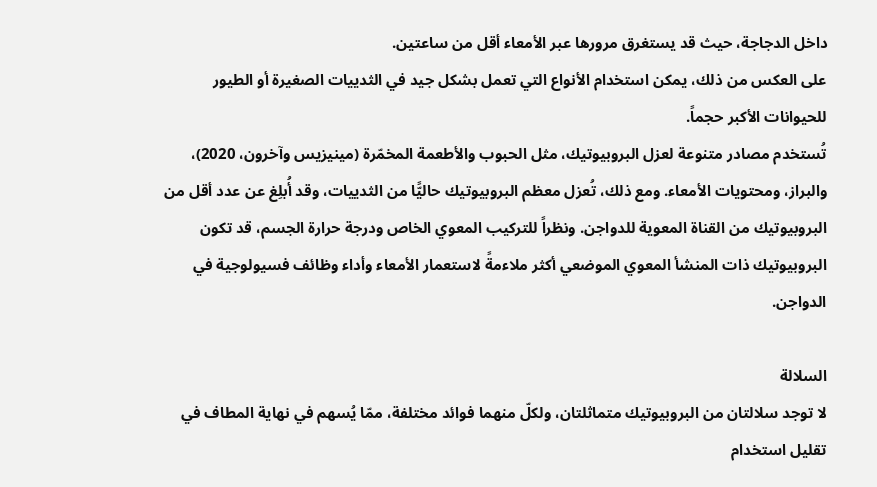داخل الدجاجة، حيث قد يستغرق مرورها عبر الأمعاء أقل من ساعتين.
على العكس من ذلك، يمكن استخدام الأنواع التي تعمل بشكل جيد في الثدييات الصغيرة أو الطيور للحيوانات الأكبر حجماً.
تُستخدم مصادر متنوعة لعزل البروبيوتيك، مثل الحبوب والأطعمة المخمّرة (مينيزيس وآخرون، 2020)، والبراز، ومحتويات الأمعاء. ومع ذلك، تُعزل معظم البروبيوتيك حاليًّا من الثدييات، وقد أُبلِغ عن عدد أقل من البروبيوتيك من القناة المعوية للدواجن. ونظراً للتركيب المعوي الخاص ودرجة حرارة الجسم، قد تكون البروبيوتيك ذات المنشأ المعوي الموضعي أكثر ملاءمةً لاستعمار الأمعاء وأداء وظائف فسيولوجية في الدواجن.

السلالة
لا توجد سلالتان من البروبيوتيك متماثلتان، ولكلّ منهما فوائد مختلفة، ممّا يُسهم في نهاية المطاف في تقليل استخدام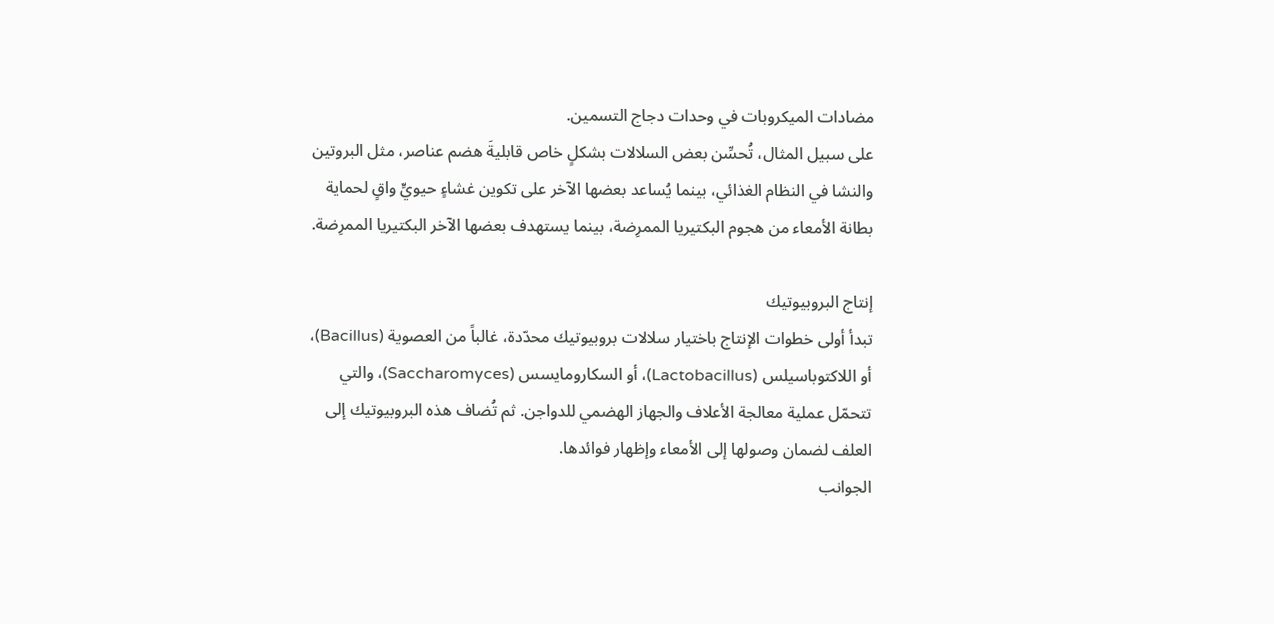مضادات الميكروبات في وحدات دجاج التسمين.
على سبيل المثال، تُحسِّن بعض السلالات بشكلٍ خاص قابليةَ هضم عناصر، مثل البروتين والنشا في النظام الغذائي، بينما يُساعد بعضها الآخر على تكوين غشاءٍ حيويٍّ واقٍ لحماية بطانة الأمعاء من هجوم البكتيريا الممرِضة، بينما يستهدف بعضها الآخر البكتيريا الممرِضة.

إنتاج البروبيوتيك
تبدأ أولى خطوات الإنتاج باختيار سلالات بروبيوتيك محدّدة، غالباً من العصوية (Bacillus)، أو اللاكتوباسيلس (Lactobacillus)، أو السكارومايسس (Saccharomyces)، والتي تتحمّل عملية معالجة الأعلاف والجهاز الهضمي للدواجن. ثم تُضاف هذه البروبيوتيك إلى العلف لضمان وصولها إلى الأمعاء وإظهار فوائدها.
الجوانب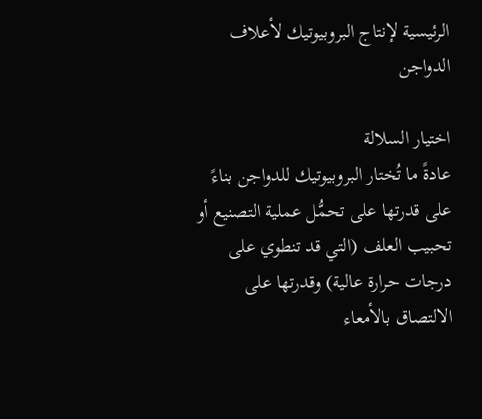الرئيسية لإنتاج البروبيوتيك لأعلاف الدواجن

اختيار السلالة
عادةً ما تُختار البروبيوتيك للدواجن بناءً على قدرتها على تحمُّل عملية التصنيع أو تحبيب العلف (التي قد تنطوي على درجات حرارة عالية) وقدرتها على الالتصاق بالأمعاء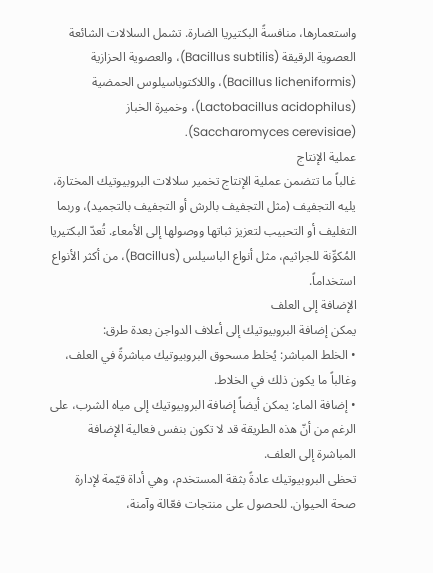واستعمارها، منافسةً البكتيريا الضارة. تشمل السلالات الشائعة العصوية الرقيقة (Bacillus subtilis)، والعصوية الحزازية (Bacillus licheniformis)، واللاكتوباسيلوس الحمضية (Lactobacillus acidophilus)، وخميرة الخباز (Saccharomyces cerevisiae).
عملية الإنتاج
غالباً ما تتضمن عملية الإنتاج تخمير سلالات البروبيوتيك المختارة، يليه التجفيف (مثل التجفيف بالرش أو التجفيف بالتجميد)، وربما التغليف أو التحبيب لتعزيز ثباتها ووصولها إلى الأمعاء. تُعدّ البكتيريا المُكوِّنة للجراثيم، مثل أنواع الباسيلس (Bacillus)، من أكثر الأنواع استخداماً.
الإضافة إلى العلف
يمكن إضافة البروبيوتيك إلى أعلاف الدواجن بعدة طرق:
• الخلط المباشر: يُخلط مسحوق البروبيوتيك مباشرةً في العلف، وغالباً ما يكون ذلك في الخلاط.
• إضافة الماء: يمكن أيضاً إضافة البروبيوتيك إلى مياه الشرب، على الرغم من أنّ هذه الطريقة قد لا تكون بنفس فعالية الإضافة المباشرة إلى العلف.
تحظى البروبيوتيك عادةً بثقة المستخدم، وهي أداة قيّمة لإدارة صحة الحيوان. للحصول على منتجات فعّالة وآمنة،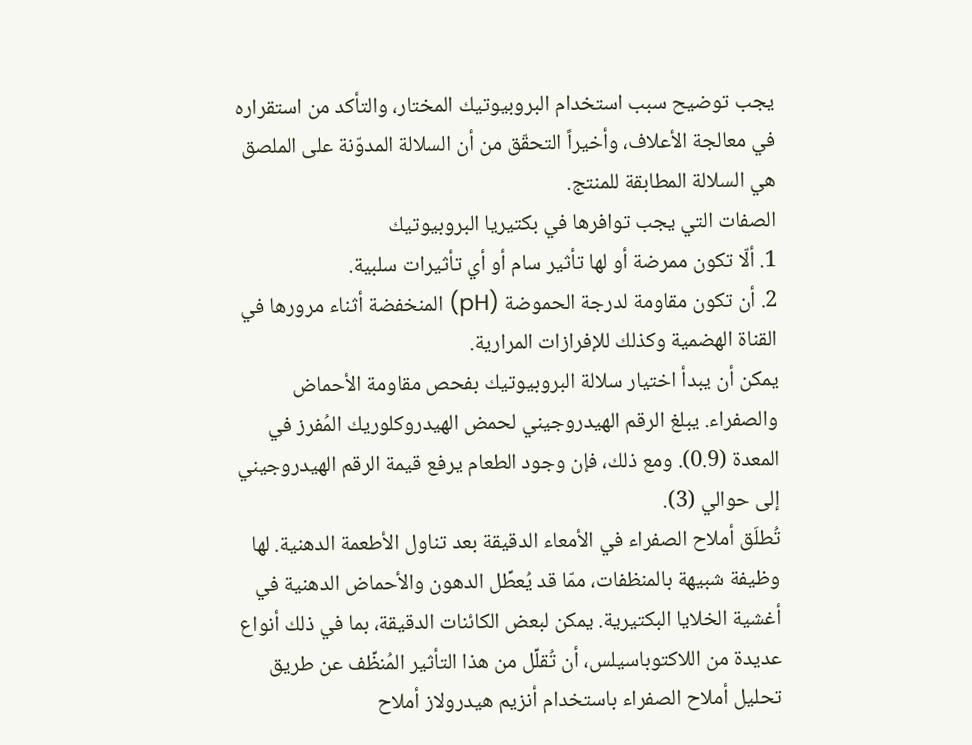يجب توضيح سبب استخدام البروبيوتيك المختار، والتأكد من استقراره في معالجة الأعلاف، وأخيراً التحقّق من أن السلالة المدوّنة على الملصق هي السلالة المطابقة للمنتج.
الصفات التي يجب توافرها في بكتيريا البروبيوتيك
1. ألّا تكون ممرضة أو لها تأثير سام أو أي تأثيرات سلبية.
2. أن تكون مقاومة لدرجة الحموضة (pH) المنخفضة أثناء مرورها في القناة الهضمية وكذلك للإفرازات المرارية.
يمكن أن يبدأ اختيار سلالة البروبيوتيك بفحص مقاومة الأحماض والصفراء. يبلغ الرقم الهيدروجيني لحمض الهيدروكلوريك المُفرز في المعدة (0.9). ومع ذلك، فإن وجود الطعام يرفع قيمة الرقم الهيدروجيني إلى حوالي (3).
تُطلَق أملاح الصفراء في الأمعاء الدقيقة بعد تناول الأطعمة الدهنية. لها وظيفة شبيهة بالمنظفات، ممّا قد يُعطِّل الدهون والأحماض الدهنية في أغشية الخلايا البكتيرية. يمكن لبعض الكائنات الدقيقة، بما في ذلك أنواع عديدة من اللاكتوباسيلس، أن تُقلِّل من هذا التأثير المُنظِّف عن طريق تحليل أملاح الصفراء باستخدام أنزيم هيدرولاز أملاح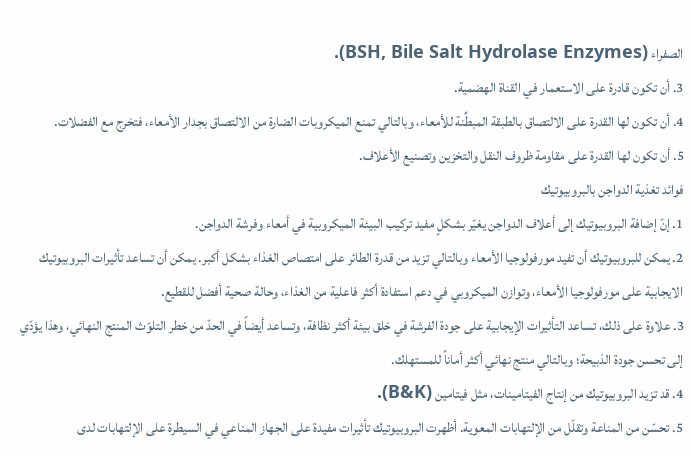الصفراء (BSH, Bile Salt Hydrolase Enzymes).
3. أن تكون قادرة على الاستعمار في القناة الهضمية.
4. أن تكون لها القدرة على الالتصاق بالطبقة المبطِّنة للأمعاء، وبالتالي تمنع الميكروبات الضارة من الالتصاق بجدار الأمعاء، فتخرج مع الفضلات.
5. أن تكون لها القدرة على مقاومة ظروف النقل والتخزين وتصنيع الأعلاف.
فوائد تغذية الدواجن بالبروبيوتيك
1. إنّ إضافة البروبيوتيك إلى أعلاف الدواجن يغيّر بشكلٍ مفيد تركيب البيئة الميكروبية في أمعاء وفرشة الدواجن.
2. يمكن للبروبيوتيك أن تفيد مورفولوجيا الأمعاء وبالتالي تزيد من قدرة الطائر على امتصاص الغذاء بشكل أكبر. يمكن أن تساعد تأثيرات البروبيوتيك الايجابية على مورفولوجيا الأمعاء، وتوازن الميكروبي في دعم استفادة أكثر فاعلية من الغذاء، وحالة صحية أفضل للقطيع.
3. علاوة على ذلك، تساعد التأثيرات الإيجابية على جودة الفرشة في خلق بيئة أكثر نظافة، وتساعد أيضاً في الحدّ من خطر التلوّث المنتج النهائي، وهذا يؤدّي إلى تحسن جودة الذبيحة؛ وبالتالي منتج نهائي أكثر أماناً للمستهلك.
4. قد تزيد البروبيوتيك من إنتاج الفيتامينات، مثل فيتامين (B&K).
5. تحسّن من المناعة وتقلّل من الإلتهابات المعوية. أظهرت البروبيوتيك تأثيرات مفيدة على الجهاز المناعي في السيطرة على الإلتهابات لدى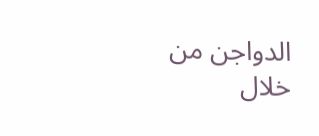الدواجن من خلال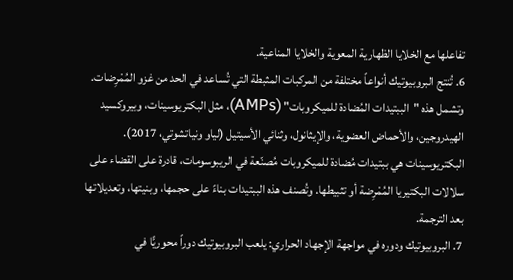تفاعلها مع الخلايا الظهارية المعوية والخلايا المناعية.
6. تُنتج البروبيوتيك أنواعاً مختلفة من المركبات المثبطة التي تُساعد في الحد من غزو المُمْرِضات. وتشمل هذه "الببتيدات المُضادة للميكروبات" (AMPs)، مثل البكتريوسينات، وبيروكسيد الهيدروجين، والأحماض العضوية، والإيثانول، وثنائي الأسيتيل (لياو ونياتشوتي، 2017). البكتريوسينات هي ببتيدات مُضادة للميكروبات مُصنّعة في الريبوسومات، قادرة على القضاء على سلالات البكتيريا المُمْرِضة أو تثبيطها. وتُصنف هذه الببتيدات بناءً على حجمها، وبنيتها، وتعديلاتها بعد الترجمة.
7. البروبيوتيك ودوره في مواجهة الإجهاد الحراري: يلعب البروبيوتيك دوراً محوريًّا في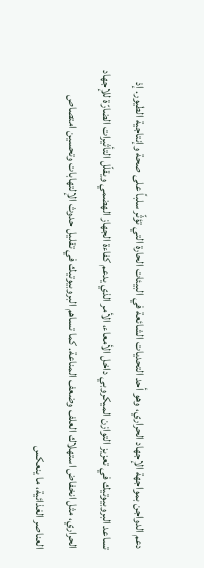دعم الدواجن بمواجهة الإجهاد الحراري، وهو أحد التحديات الشائعة في البيئات الحارة التي تؤثّر سلباً على صحة وإنتاجية الطيور. إذ تساعد البروبيوتيك في تعزيز التوازن الميكروبي داخل الأمعاء، الأمر الذي يدعم كفاءة الجهاز الهضمي ويقلّل التأثيرات الضارّة للإجهاد الحراري، مثل انخفاض استهلاك العلف وضعف المناعة. كما تساهم البروبيوتيك في تقليل حدوث الإلتهابات وتحسين امتصاص العناصر الغذائية، ما ينعكس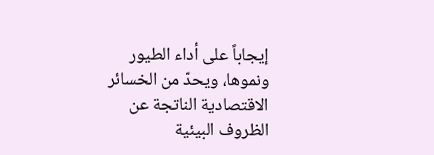إيجاباً على أداء الطيور ونموها، ويحدّ من الخسائر الاقتصادية الناتجة عن الظروف البيئية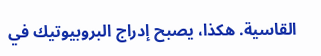القاسية. هكذا، يصبح إدراج البروبيوتيك في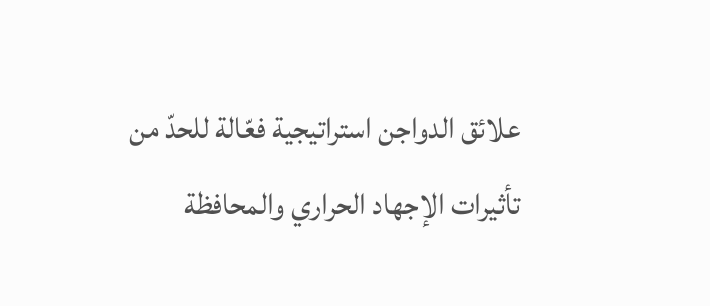علائق الدواجن استراتيجية فعّالة للحدّ من تأثيرات الإجهاد الحراري والمحافظة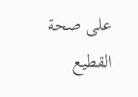على صحة القطيع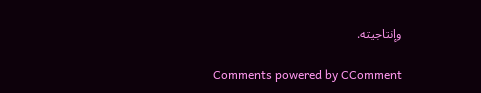وإنتاجيته.

Comments powered by CComment